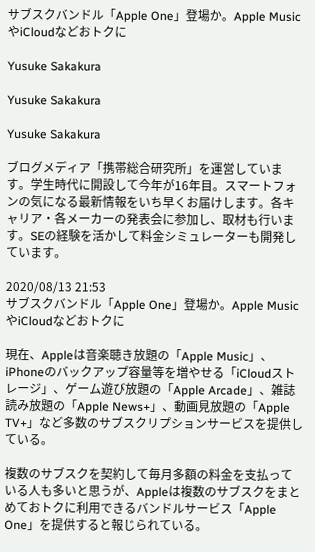サブスクバンドル「Apple One」登場か。Apple MusicやiCloudなどおトクに

Yusuke Sakakura

Yusuke Sakakura

Yusuke Sakakura

ブログメディア「携帯総合研究所」を運営しています。学生時代に開設して今年が16年目。スマートフォンの気になる最新情報をいち早くお届けします。各キャリア・各メーカーの発表会に参加し、取材も行います。SEの経験を活かして料金シミュレーターも開発しています。

2020/08/13 21:53
サブスクバンドル「Apple One」登場か。Apple MusicやiCloudなどおトクに

現在、Appleは音楽聴き放題の「Apple Music」、iPhoneのバックアップ容量等を増やせる「iCloudストレージ」、ゲーム遊び放題の「Apple Arcade」、雑誌読み放題の「Apple News+」、動画見放題の「Apple TV+」など多数のサブスクリプションサービスを提供している。

複数のサブスクを契約して毎月多額の料金を支払っている人も多いと思うが、Appleは複数のサブスクをまとめておトクに利用できるバンドルサービス「Apple One」を提供すると報じられている。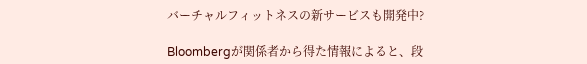バーチャルフィットネスの新サービスも開発中?

Bloombergが関係者から得た情報によると、段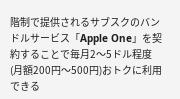階制で提供されるサブスクのバンドルサービス「Apple One」を契約することで毎月2〜5ドル程度(月額200円〜500円)おトクに利用できる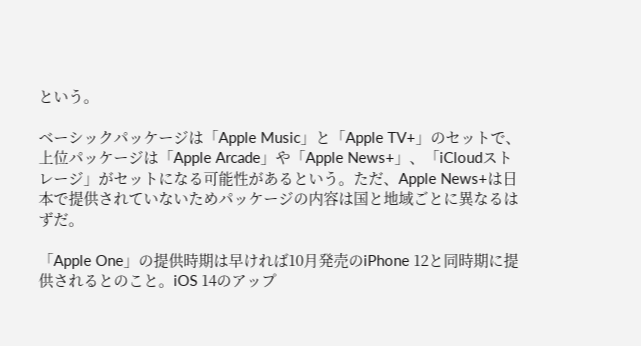という。

ベーシックパッケージは「Apple Music」と「Apple TV+」のセットで、上位パッケージは「Apple Arcade」や「Apple News+」、「iCloudストレージ」がセットになる可能性があるという。ただ、Apple News+は日本で提供されていないためパッケージの内容は国と地域ごとに異なるはずだ。

「Apple One」の提供時期は早ければ10月発売のiPhone 12と同時期に提供されるとのこと。iOS 14のアップ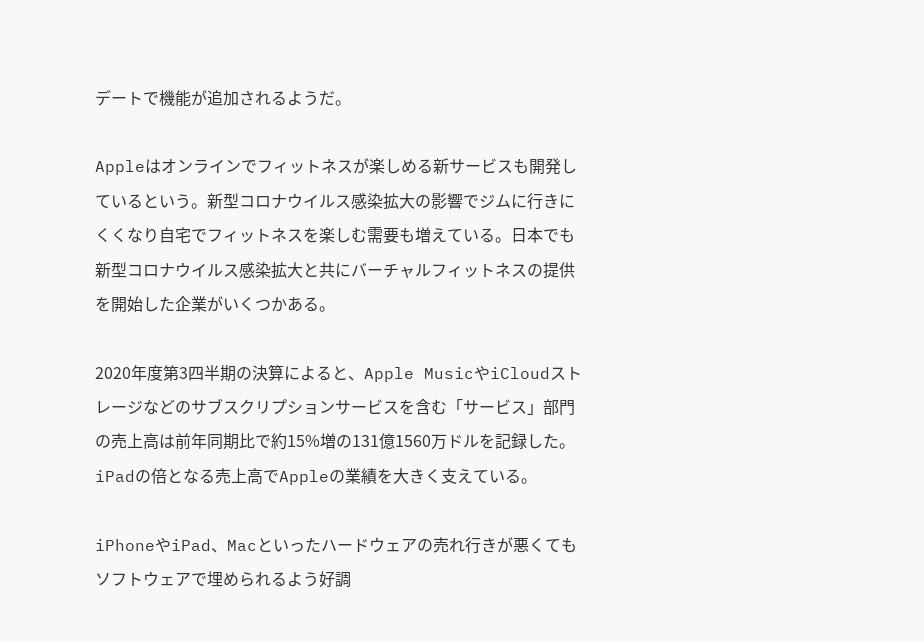デートで機能が追加されるようだ。

Appleはオンラインでフィットネスが楽しめる新サービスも開発しているという。新型コロナウイルス感染拡大の影響でジムに行きにくくなり自宅でフィットネスを楽しむ需要も増えている。日本でも新型コロナウイルス感染拡大と共にバーチャルフィットネスの提供を開始した企業がいくつかある。

2020年度第3四半期の決算によると、Apple MusicやiCloudストレージなどのサブスクリプションサービスを含む「サービス」部門の売上高は前年同期比で約15%増の131億1560万ドルを記録した。iPadの倍となる売上高でAppleの業績を大きく支えている。

iPhoneやiPad、Macといったハードウェアの売れ行きが悪くてもソフトウェアで埋められるよう好調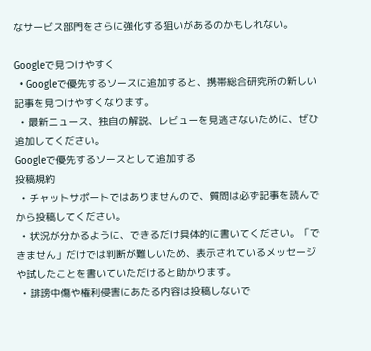なサービス部門をさらに強化する狙いがあるのかもしれない。

Googleで見つけやすく
  • Googleで優先するソースに追加すると、携帯総合研究所の新しい記事を見つけやすくなります。
  • 最新ニュース、独自の解説、レビューを見逃さないために、ぜひ追加してください。
Googleで優先するソースとして追加する
投稿規約
  • チャットサポートではありませんので、質問は必ず記事を読んでから投稿してください。
  • 状況が分かるように、できるだけ具体的に書いてください。「できません」だけでは判断が難しいため、表示されているメッセージや試したことを書いていただけると助かります。
  • 誹謗中傷や権利侵害にあたる内容は投稿しないで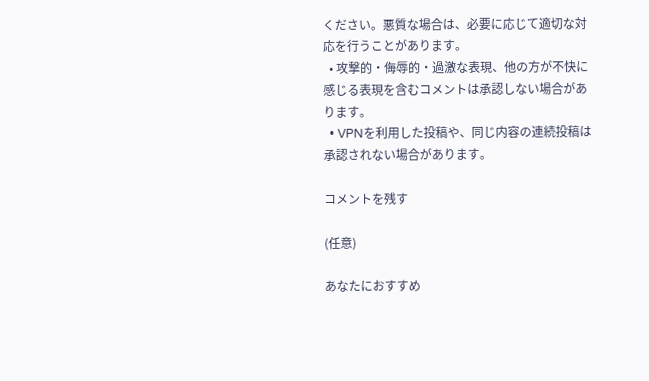ください。悪質な場合は、必要に応じて適切な対応を行うことがあります。
  • 攻撃的・侮辱的・過激な表現、他の方が不快に感じる表現を含むコメントは承認しない場合があります。
  • VPNを利用した投稿や、同じ内容の連続投稿は承認されない場合があります。

コメントを残す

(任意)

あなたにおすすめ